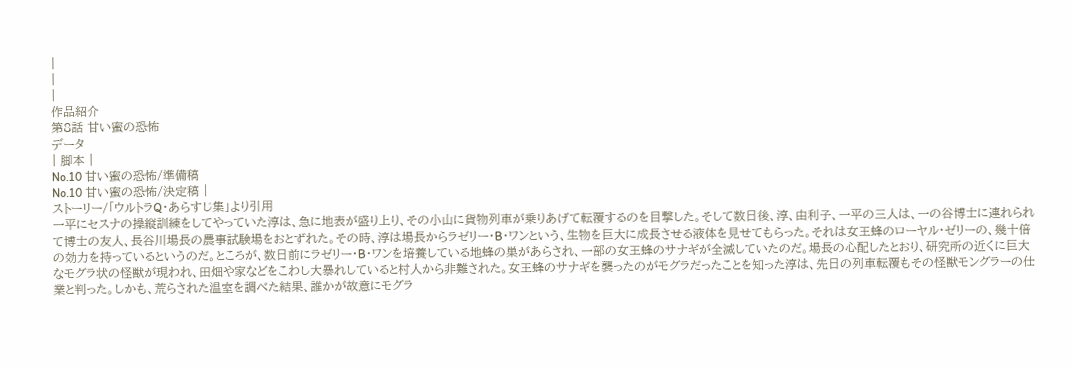|
|
|
作品紹介
第8話 甘い蜜の恐怖
データ
| 脚本 |
No.10 甘い蜜の恐怖/準備稿
No.10 甘い蜜の恐怖/決定稿 |
ストーリー/「ウルトラQ・あらすじ集」より引用
一平にセスナの操縦訓練をしてやっていた淳は、急に地表が盛り上り、その小山に貨物列車が乗りあげて転覆するのを目撃した。そして数日後、淳、由利子、一平の三人は、一の谷博士に連れられて博士の友人、長谷川場長の農事試験場をおとずれた。その時、淳は場長からラゼリー・B・ワンという、生物を巨大に成長させる液体を見せてもらった。それは女王蜂のローヤル・ゼリーの、幾十倍の効力を持っているというのだ。ところが、数日前にラゼリー・B・ワンを培養している地蜂の巣があらされ、一部の女王蜂のサナギが全滅していたのだ。場長の心配したとおり、研究所の近くに巨大なモグラ状の怪獣が現われ、田畑や家などをこわし大暴れしていると村人から非難された。女王蜂のサナギを襲ったのがモグラだったことを知った淳は、先日の列車転覆もその怪獣モングラーの仕業と判った。しかも、荒らされた温室を調べた結果、誰かが故意にモグラ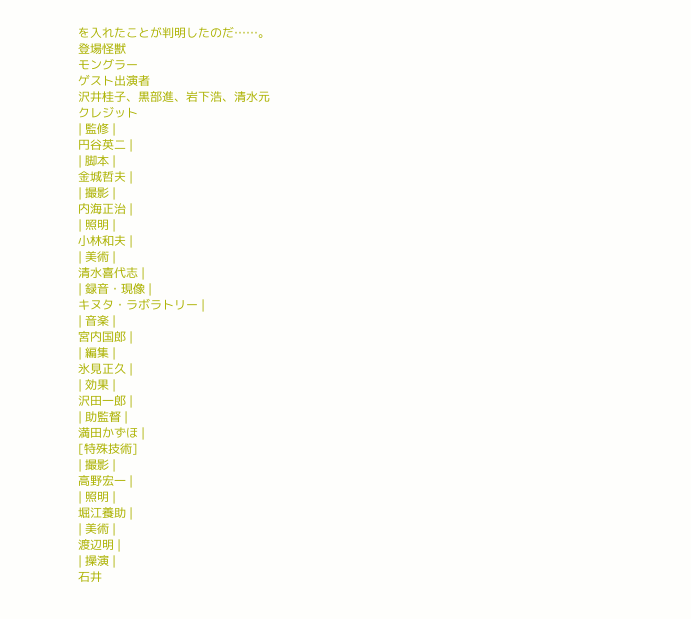を入れたことが判明したのだ……。
登場怪獣
モングラー
ゲスト出演者
沢井桂子、黒部進、岩下浩、清水元
クレジット
| 監修 |
円谷英二 |
| 脚本 |
金城哲夫 |
| 撮影 |
内海正治 |
| 照明 |
小林和夫 |
| 美術 |
清水喜代志 |
| 録音・現像 |
キヌタ・ラボラトリー |
| 音楽 |
宮内国郎 |
| 編集 |
氷見正久 |
| 効果 |
沢田一郎 |
| 助監督 |
満田かずほ |
[特殊技術]
| 撮影 |
高野宏一 |
| 照明 |
堀江養助 |
| 美術 |
渡辺明 |
| 操演 |
石井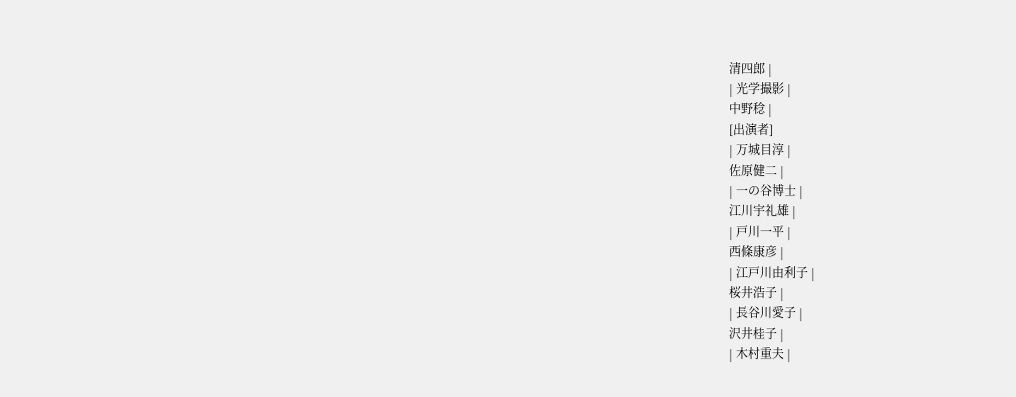清四郎 |
| 光学撮影 |
中野稔 |
[出演者]
| 万城目淳 |
佐原健二 |
| 一の谷博士 |
江川宇礼雄 |
| 戸川一平 |
西條康彦 |
| 江戸川由利子 |
桜井浩子 |
| 長谷川愛子 |
沢井桂子 |
| 木村重夫 |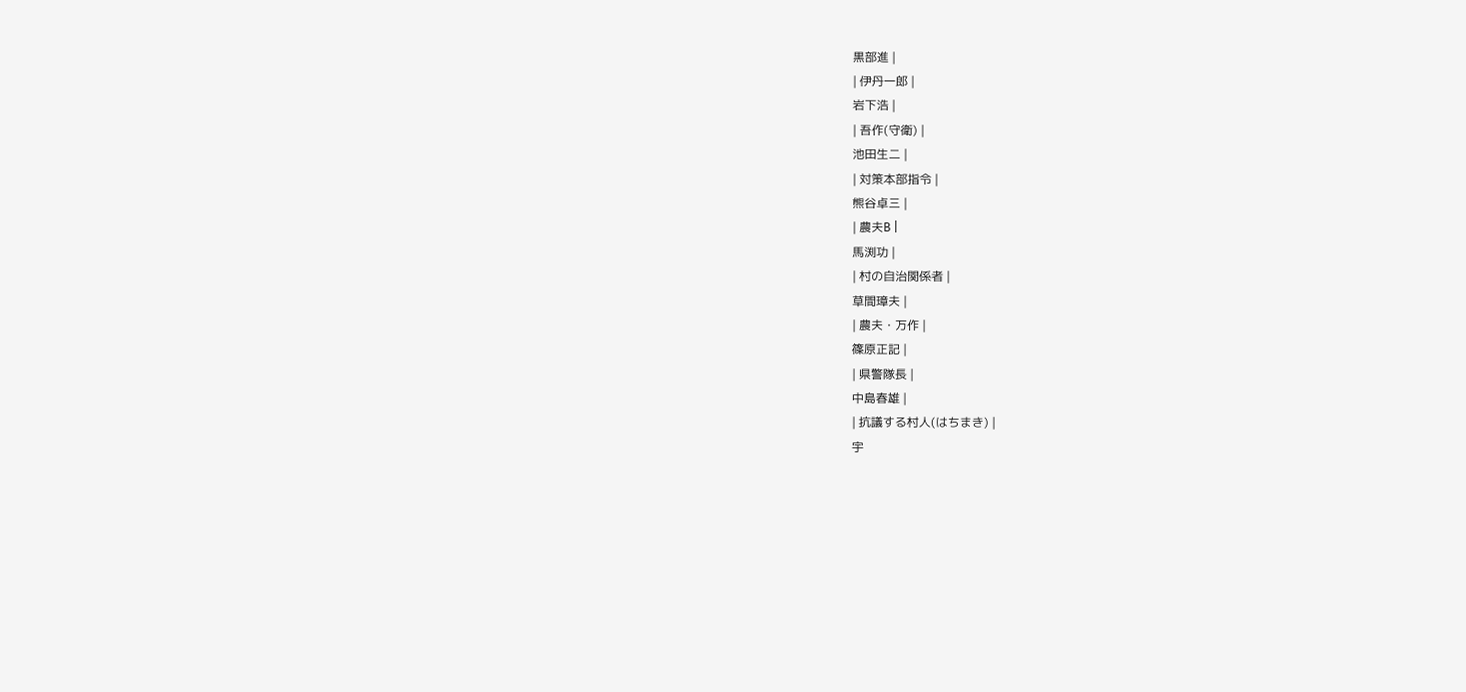黒部進 |
| 伊丹一郎 |
岩下浩 |
| 吾作(守衛) |
池田生二 |
| 対策本部指令 |
熊谷卓三 |
| 農夫B |
馬渕功 |
| 村の自治関係者 |
草間璋夫 |
| 農夫・万作 |
篠原正記 |
| 県警隊長 |
中島春雄 |
| 抗議する村人(はちまき) |
宇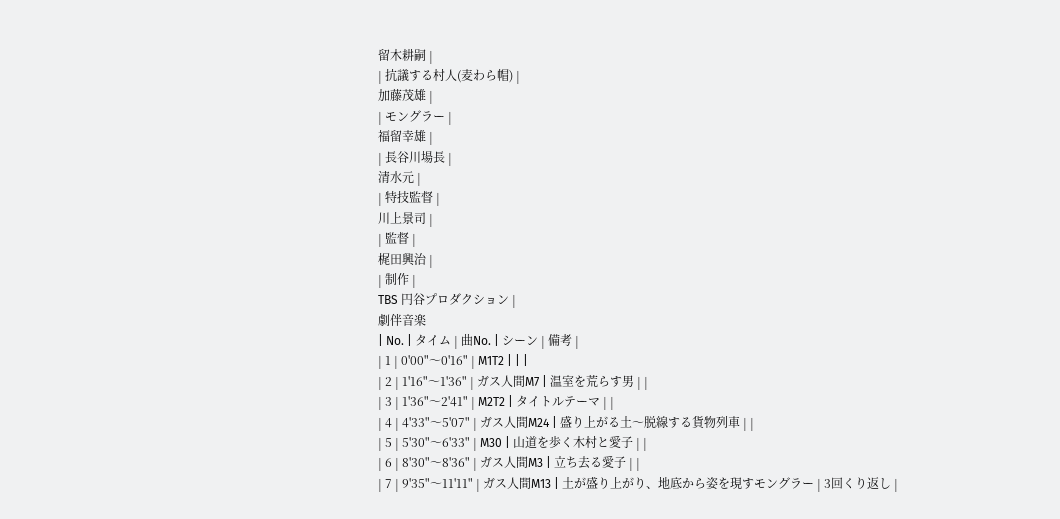留木耕嗣 |
| 抗議する村人(麦わら帽) |
加藤茂雄 |
| モングラー |
福留幸雄 |
| 長谷川場長 |
清水元 |
| 特技監督 |
川上景司 |
| 監督 |
梶田興治 |
| 制作 |
TBS 円谷プロダクション |
劇伴音楽
| No. | タイム | 曲No. | シーン | 備考 |
| 1 | 0'00"〜0'16" | M1T2 | | |
| 2 | 1'16"〜1'36" | ガス人間M7 | 温室を荒らす男 | |
| 3 | 1'36"〜2'41" | M2T2 | タイトルテーマ | |
| 4 | 4'33"〜5'07" | ガス人間M24 | 盛り上がる土〜脱線する貨物列車 | |
| 5 | 5'30"〜6'33" | M30 | 山道を歩く木村と愛子 | |
| 6 | 8'30"〜8'36" | ガス人間M3 | 立ち去る愛子 | |
| 7 | 9'35"〜11'11" | ガス人間M13 | 土が盛り上がり、地底から姿を現すモングラー | 3回くり返し |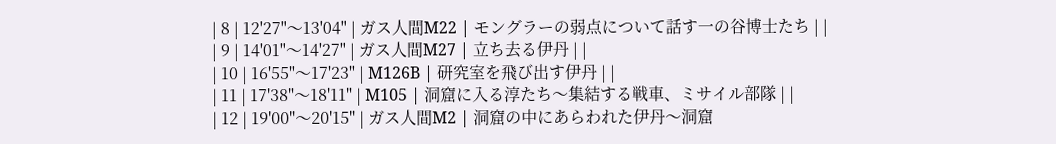| 8 | 12'27"〜13'04" | ガス人間M22 | モングラーの弱点について話す一の谷博士たち | |
| 9 | 14'01"〜14'27" | ガス人間M27 | 立ち去る伊丹 | |
| 10 | 16'55"〜17'23" | M126B | 研究室を飛び出す伊丹 | |
| 11 | 17'38"〜18'11" | M105 | 洞窟に入る淳たち〜集結する戦車、ミサイル部隊 | |
| 12 | 19'00"〜20'15" | ガス人間M2 | 洞窟の中にあらわれた伊丹〜洞窟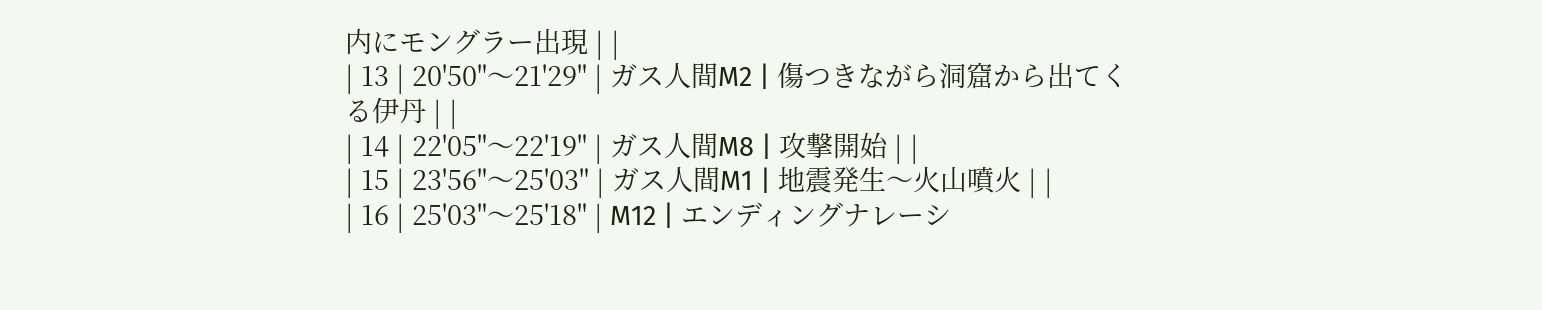内にモングラー出現 | |
| 13 | 20'50"〜21'29" | ガス人間M2 | 傷つきながら洞窟から出てくる伊丹 | |
| 14 | 22'05"〜22'19" | ガス人間M8 | 攻撃開始 | |
| 15 | 23'56"〜25'03" | ガス人間M1 | 地震発生〜火山噴火 | |
| 16 | 25'03"〜25'18" | M12 | エンディングナレーシ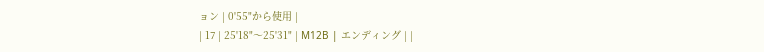ョン | 0'55"から使用 |
| 17 | 25'18"〜25'31" | M12B | エンディング | |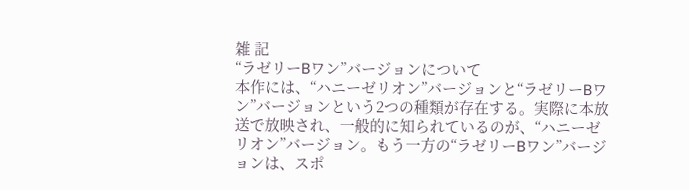雑 記
“ラゼリーBワン”バージョンについて
本作には、“ハニーゼリオン”バージョンと“ラゼリーBワン”バージョンという2つの種類が存在する。実際に本放送で放映され、一般的に知られているのが、“ハニーゼリオン”バージョン。もう一方の“ラゼリーBワン”バージョンは、スポ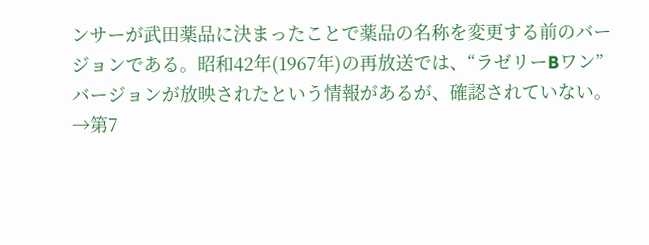ンサーが武田薬品に決まったことで薬品の名称を変更する前のバージョンである。昭和42年(1967年)の再放送では、“ラゼリーBワン”バージョンが放映されたという情報があるが、確認されていない。
→第7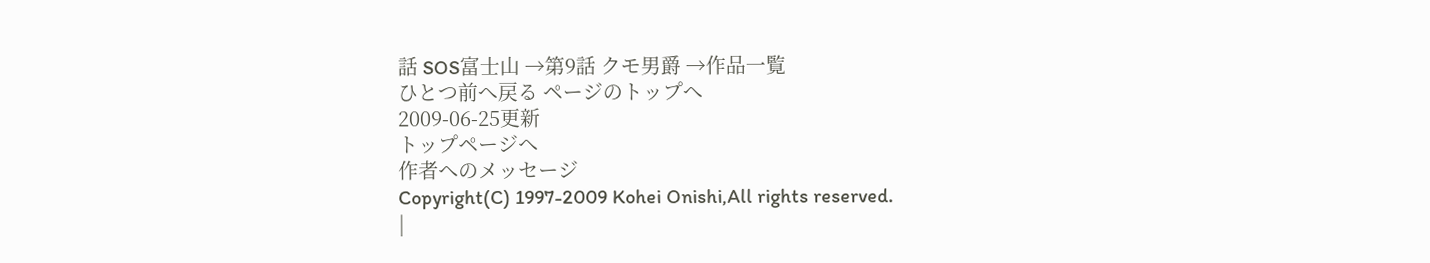話 SOS富士山 →第9話 クモ男爵 →作品一覧
ひとつ前へ戻る ページのトップへ
2009-06-25更新
トップページへ
作者へのメッセージ
Copyright(C) 1997-2009 Kohei Onishi,All rights reserved.
|